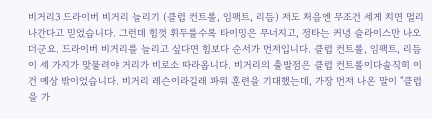비거리3 드라이버 비거리 늘리기 (클럽 컨트롤, 임팩트, 리듬) 저도 처음엔 무조건 세게 치면 멀리 나간다고 믿었습니다. 그런데 힘껏 휘두를수록 타이밍은 무너지고, 정타는 커녕 슬라이스만 나오더군요. 드라이버 비거리를 늘리고 싶다면 힘보다 순서가 먼저입니다. 클럽 컨트롤, 임팩트, 리듬 이 세 가지가 맞물려야 거리가 비로소 따라옵니다. 비거리의 출발점은 클럽 컨트롤이다솔직히 이건 예상 밖이었습니다. 비거리 레슨이라길래 파워 훈련을 기대했는데, 가장 먼저 나온 말이 "클럽을 가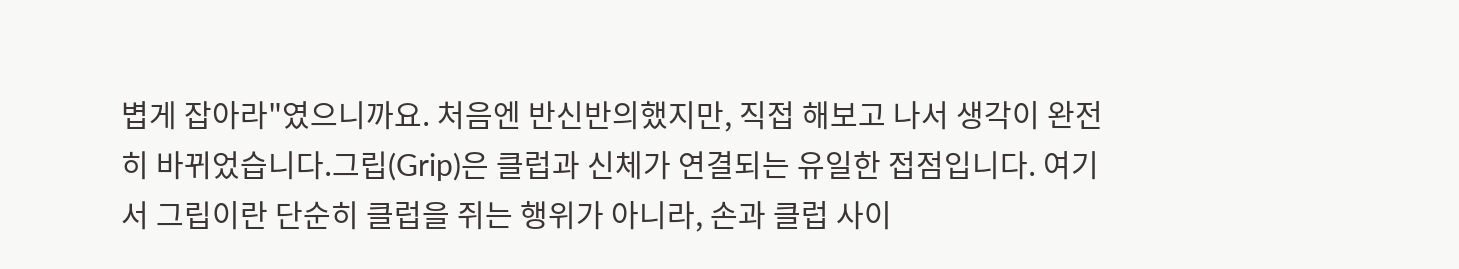볍게 잡아라"였으니까요. 처음엔 반신반의했지만, 직접 해보고 나서 생각이 완전히 바뀌었습니다.그립(Grip)은 클럽과 신체가 연결되는 유일한 접점입니다. 여기서 그립이란 단순히 클럽을 쥐는 행위가 아니라, 손과 클럽 사이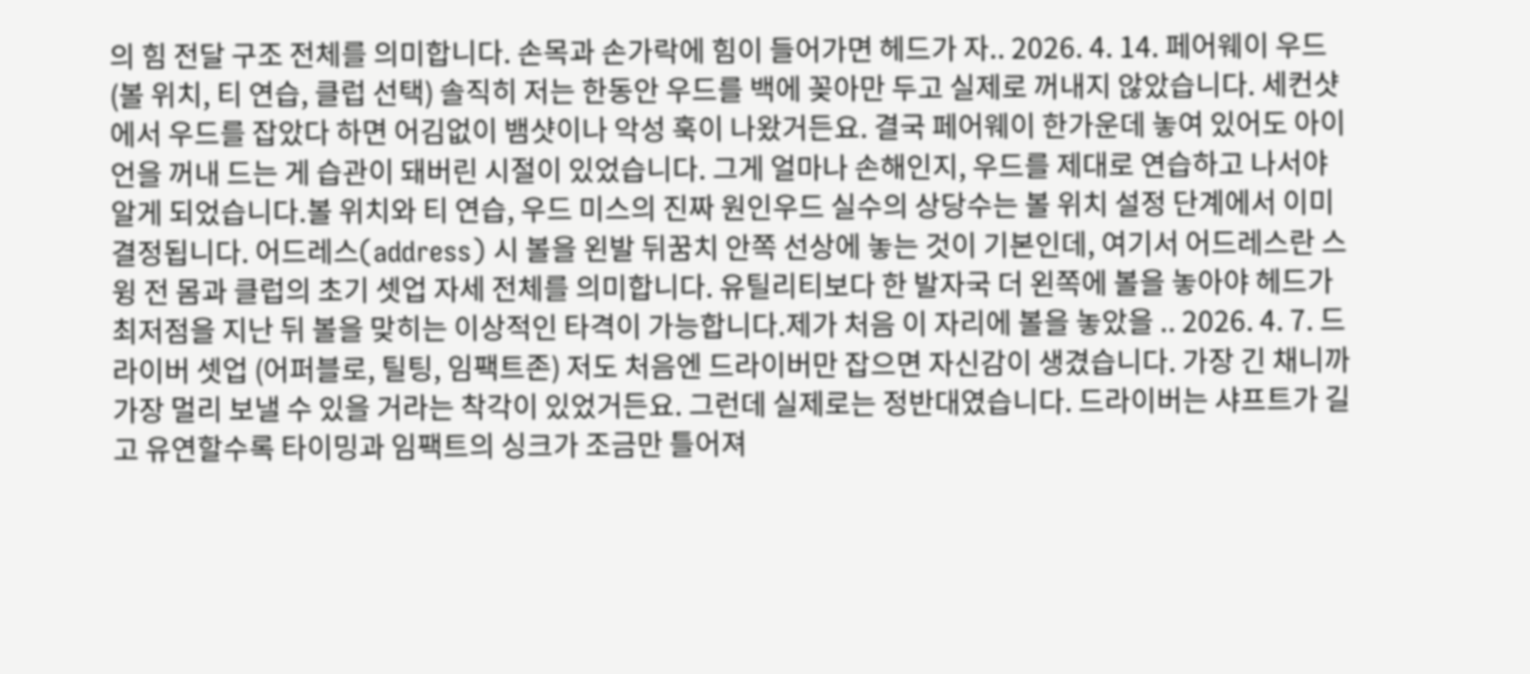의 힘 전달 구조 전체를 의미합니다. 손목과 손가락에 힘이 들어가면 헤드가 자.. 2026. 4. 14. 페어웨이 우드 (볼 위치, 티 연습, 클럽 선택) 솔직히 저는 한동안 우드를 백에 꽂아만 두고 실제로 꺼내지 않았습니다. 세컨샷에서 우드를 잡았다 하면 어김없이 뱀샷이나 악성 훅이 나왔거든요. 결국 페어웨이 한가운데 놓여 있어도 아이언을 꺼내 드는 게 습관이 돼버린 시절이 있었습니다. 그게 얼마나 손해인지, 우드를 제대로 연습하고 나서야 알게 되었습니다.볼 위치와 티 연습, 우드 미스의 진짜 원인우드 실수의 상당수는 볼 위치 설정 단계에서 이미 결정됩니다. 어드레스(address) 시 볼을 왼발 뒤꿈치 안쪽 선상에 놓는 것이 기본인데, 여기서 어드레스란 스윙 전 몸과 클럽의 초기 셋업 자세 전체를 의미합니다. 유틸리티보다 한 발자국 더 왼쪽에 볼을 놓아야 헤드가 최저점을 지난 뒤 볼을 맞히는 이상적인 타격이 가능합니다.제가 처음 이 자리에 볼을 놓았을 .. 2026. 4. 7. 드라이버 셋업 (어퍼블로, 틸팅, 임팩트존) 저도 처음엔 드라이버만 잡으면 자신감이 생겼습니다. 가장 긴 채니까 가장 멀리 보낼 수 있을 거라는 착각이 있었거든요. 그런데 실제로는 정반대였습니다. 드라이버는 샤프트가 길고 유연할수록 타이밍과 임팩트의 싱크가 조금만 틀어져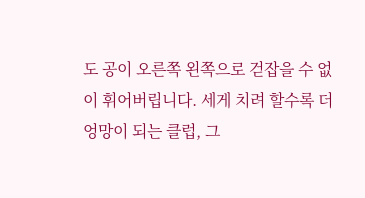도 공이 오른쪽 왼쪽으로 걷잡을 수 없이 휘어버립니다. 세게 치려 할수록 더 엉망이 되는 클럽, 그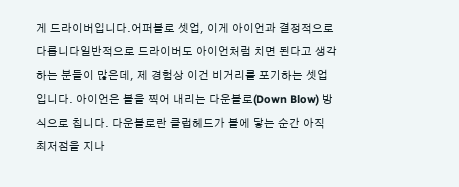게 드라이버입니다.어퍼블로 셋업, 이게 아이언과 결정적으로 다릅니다일반적으로 드라이버도 아이언처럼 치면 된다고 생각하는 분들이 많은데, 제 경험상 이건 비거리를 포기하는 셋업입니다. 아이언은 볼을 찍어 내리는 다운블로(Down Blow) 방식으로 칩니다. 다운블로란 클럽헤드가 볼에 닿는 순간 아직 최저점을 지나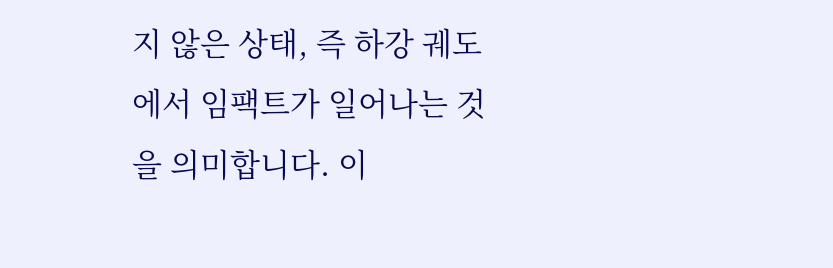지 않은 상태, 즉 하강 궤도에서 임팩트가 일어나는 것을 의미합니다. 이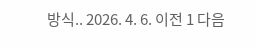방식.. 2026. 4. 6. 이전 1 다음